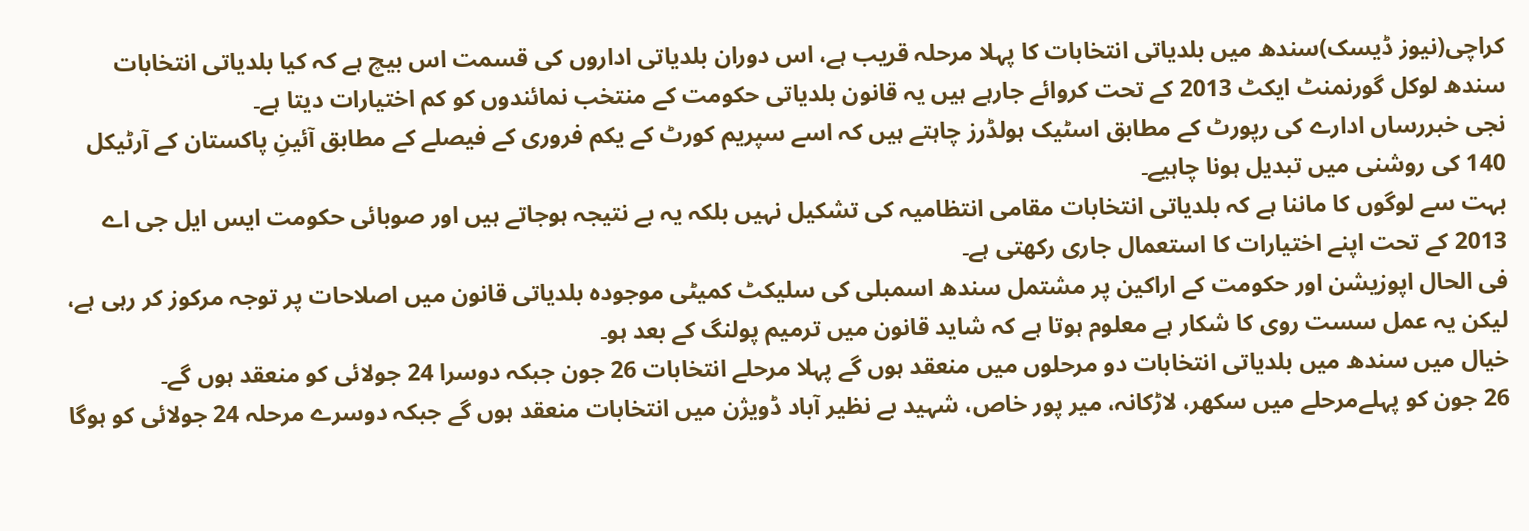کراچی(نیوز ڈیسک)سندھ میں بلدیاتی انتخابات کا پہلا مرحلہ قریب ہے، اس دوران بلدیاتی اداروں کی قسمت اس بیچ ہے کہ کیا بلدیاتی انتخابات سندھ لوکل گورنمنٹ ایکٹ 2013 کے تحت کروائے جارہے ہیں یہ قانون بلدیاتی حکومت کے منتخب نمائندوں کو کم اختیارات دیتا ہے۔
نجی خبررساں ادارے کی رپورٹ کے مطابق اسٹیک ہولڈرز چاہتے ہیں کہ اسے سپریم کورٹ کے یکم فروری کے فیصلے کے مطابق آئینِ پاکستان کے آرٹیکل 140 کی روشنی میں تبدیل ہونا چاہیے۔
بہت سے لوگوں کا ماننا ہے کہ بلدیاتی انتخابات مقامی انتظامیہ کی تشکیل نہیں بلکہ یہ بے نتیجہ ہوجاتے ہیں اور صوبائی حکومت ایس ایل جی اے 2013 کے تحت اپنے اختیارات کا استعمال جاری رکھتی ہے۔
فی الحال اپوزیشن اور حکومت کے اراکین پر مشتمل سندھ اسمبلی کی سلیکٹ کمیٹی موجودہ بلدیاتی قانون میں اصلاحات پر توجہ مرکوز کر رہی ہے، لیکن یہ عمل سست روی کا شکار ہے معلوم ہوتا ہے کہ شاید قانون میں ترمیم پولنگ کے بعد ہو۔
خیال میں سندھ میں بلدیاتی انتخابات دو مرحلوں میں منعقد ہوں گے پہلا مرحلے انتخابات 26 جون جبکہ دوسرا 24 جولائی کو منعقد ہوں گے۔
26 جون کو پہلےمرحلے میں سکھر، لاڑکانہ، میر پور خاص، شہید بے نظیر آباد ڈویژن میں انتخابات منعقد ہوں گے جبکہ دوسرے مرحلہ 24 جولائی کو ہوگا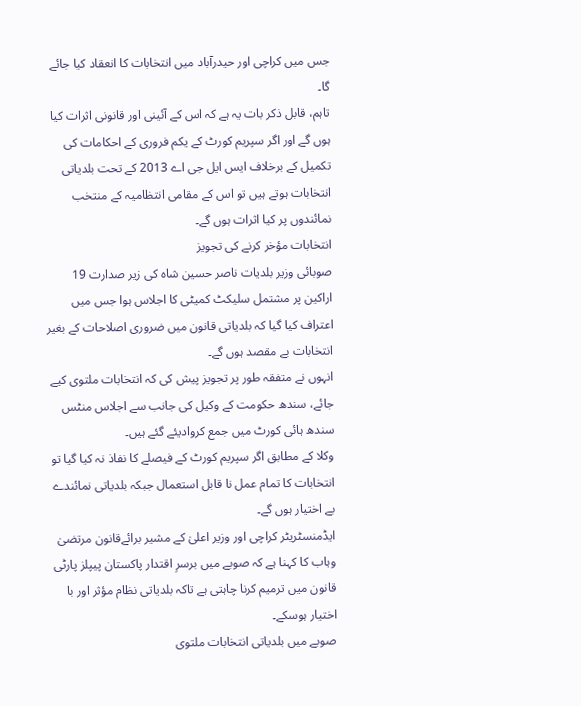جس میں کراچی اور حیدرآباد میں انتخابات کا انعقاد کیا جائے گا۔
تاہم، قابل ذکر بات یہ ہے کہ اس کے آئینی اور قانونی اثرات کیا ہوں گے اور اگر سپریم کورٹ کے یکم فروری کے احکامات کی تکمیل کے برخلاف ایس ایل جی اے 2013 کے تحت بلدیاتی انتخابات ہوتے ہیں تو اس کے مقامی انتظامیہ کے منتخب نمائندوں پر کیا اثرات ہوں گے۔
انتخابات مؤخر کرنے کی تجویز
صوبائی وزیر بلدیات ناصر حسین شاہ کی زیر صدارت 19 اراکین پر مشتمل سلیکٹ کمیٹی کا اجلاس ہوا جس میں اعتراف کیا گیا کہ بلدیاتی قانون میں ضروری اصلاحات کے بغیر انتخابات بے مقصد ہوں گے۔
انہوں نے متفقہ طور پر تجویز پیش کی کہ انتخابات ملتوی کیے جائے، سندھ حکومت کے وکیل کی جانب سے اجلاس منٹس سندھ ہائی کورٹ میں جمع کروادیئے گئے ہیں۔
وکلا کے مطابق اگر سپریم کورٹ کے فیصلے کا نفاذ نہ کیا گیا تو انتخابات کا تمام عمل نا قابل استعمال جبکہ بلدیاتی نمائندے بے اختیار ہوں گے۔
ایڈمنسٹریٹر کراچی اور وزیر اعلیٰ کے مشیر برائےقانون مرتضیٰ وہاب کا کہنا ہے کہ صوبے میں برسرِ اقتدار پاکستان پیپلز پارٹی قانون میں ترمیم کرنا چاہتی ہے تاکہ بلدیاتی نظام مؤثر اور با اختیار ہوسکے۔
صوبے میں بلدیاتی انتخابات ملتوی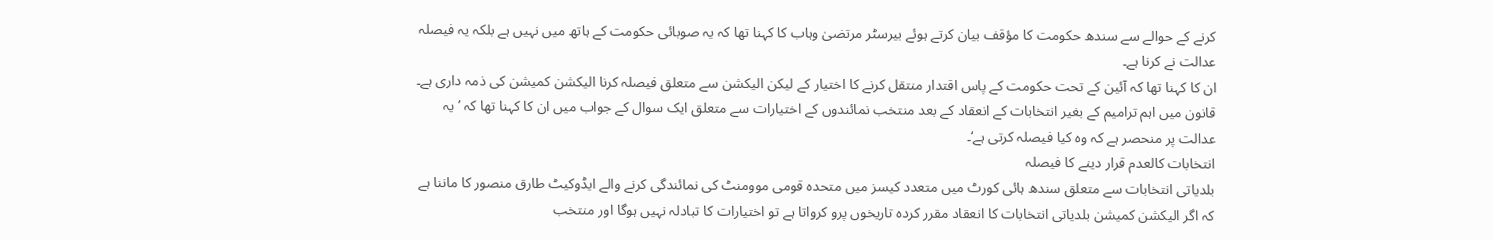کرنے کے حوالے سے سندھ حکومت کا مؤقف بیان کرتے ہوئے بیرسٹر مرتضیٰ وہاب کا کہنا تھا کہ یہ صوبائی حکومت کے ہاتھ میں نہیں ہے بلکہ یہ فیصلہ عدالت نے کرنا ہے۔
ان کا کہنا تھا کہ آئین کے تحت حکومت کے پاس اقتدار منتقل کرنے کا اختیار کے لیکن الیکشن سے متعلق فیصلہ کرنا الیکشن کمیشن کی ذمہ داری ہے۔
قانون میں اہم ترامیم کے بغیر انتخابات کے انعقاد کے بعد منتخب نمائندوں کے اختیارات سے متعلق ایک سوال کے جواب میں ان کا کہنا تھا کہ ’یہ عدالت پر منحصر ہے کہ وہ کیا فیصلہ کرتی ہے‘۔
انتخابات کالعدم قرار دینے کا فیصلہ
بلدیاتی انتخابات سے متعلق سندھ ہائی کورٹ میں متعدد کیسز میں متحدہ قومی موومنٹ کی نمائندگی کرنے والے ایڈوکیٹ طارق منصور کا ماننا ہے کہ اگر الیکشن کمیشن بلدیاتی انتخابات کا انعقاد مقرر کردہ تاریخوں پرو کرواتا ہے تو اختیارات کا تبادلہ نہیں ہوگا اور منتخب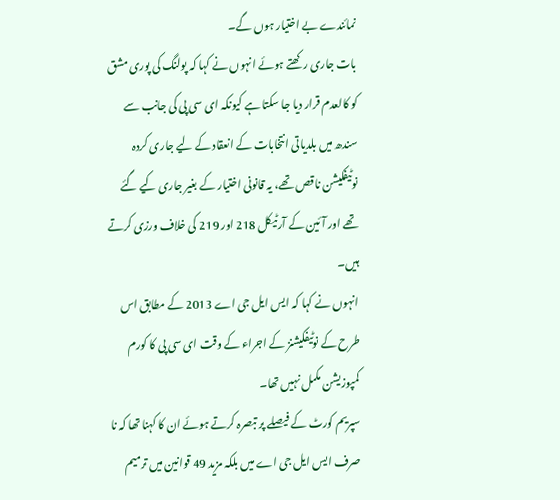نمائندے بے اختیار ہوں گے۔
بات جاری رکھتے ہوئے انہوں نے کہا کہ پولنگ کی پوری مشق کو کالعدم قرار دیا جا سکتا ہے کیونکہ ای سی پی کی جانب سے سندھ میں بلدیاتی انتخابات کے انعقاد کے لیے جاری کردہ نوٹیفکیشن ناقص تھے، یہ قانونی اختیار کے بغیر جاری کیے گئے تھے اور آئین کے آرٹیکل 218 اور 219 کی خلاف ورزی کرتے ہیں۔
انہوں نے کہا کہ ایس ایل جی اے 2013 کے مطابق اس طرح کے نوٹیفکیشنز کے اجراء کے وقت ای سی پی کا کورم کمپوزیشن مکمل نہیں تھا۔
سپریم کورٹ کے فیصلے پر تبصرہ کرتے ہوئے ان کا کہنا تھا کہ نا صرف ایس ایل جی اے میں بلکہ مزید 49 قوانین میں ترمیم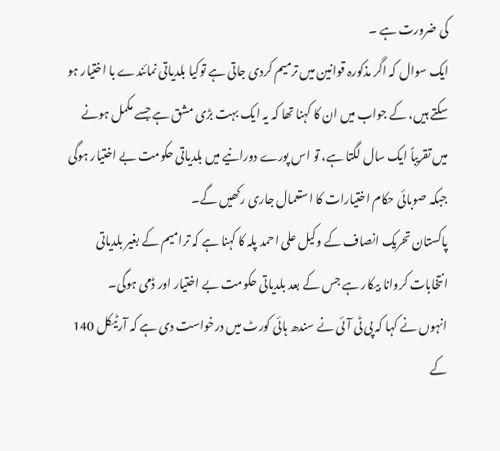کی ضرورت ہے ۔
ایک سوال کہ اگر مذکورہ قوانین میں ترمیم کردی جاتی ہے توکیا بلدیاتی نمائندے با اختیار ہو سکتے ہیں، کے جواب میں ان کا کہنا تھا کہ یہ ایک بہت بڑی مشق ہے جسے مکمل ہونے میں تقریباً ایک سال لگتا ہے، تو اس پورے دورانیے میں بلدیاتی حکومت بے اختیار ہوگی جبکہ صوبائی حکام اختیارات کا استعمال جاری رکھیں گے۔
پاکستان تحریک انصاف کے وکیل علی احمد پلہ کا کہنا ہے کہ ترامیم کے بغیر بلدیاتی انتخابات کروانا بیکار ہے جس کے بعد بلدیاتی حکومت بے اختیار اور ڈمی ہوگی۔
انہوں نے کہا کہ پی ٹی آئی نے سندھ ہائی کورٹ میں درخواست دی ہے کہ آرٹیکل 140 کے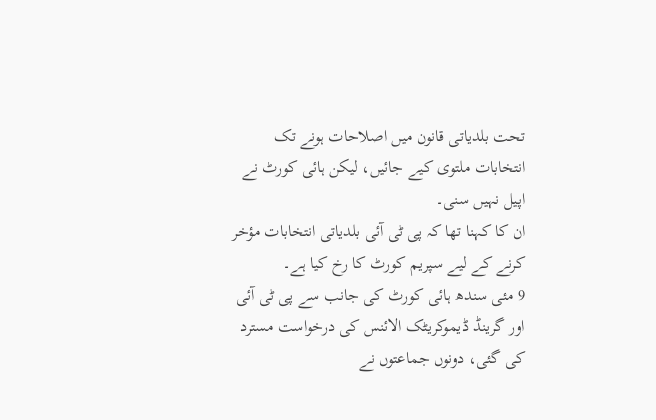تحت بلدیاتی قانون میں اصلاحات ہونے تک انتخابات ملتوی کیے جائیں، لیکن ہائی کورٹ نے اپیل نہیں سنی۔
ان کا کہنا تھا کہ پی ٹی آئی بلدیاتی انتخابات مؤخر کرنے کے لیے سپریم کورٹ کا رخ کیا ہے۔
9 مئی سندھ ہائی کورٹ کی جانب سے پی ٹی آئی اور گرینڈ ڈیموکریٹک الائنس کی درخواست مسترد کی گئی، دونوں جماعتوں نے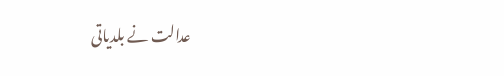عدالت نے بلدیاتی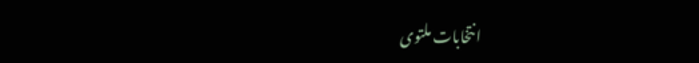انتخابات ملتوی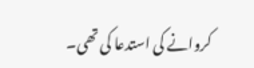کروانے کی استدعا کی تھی۔